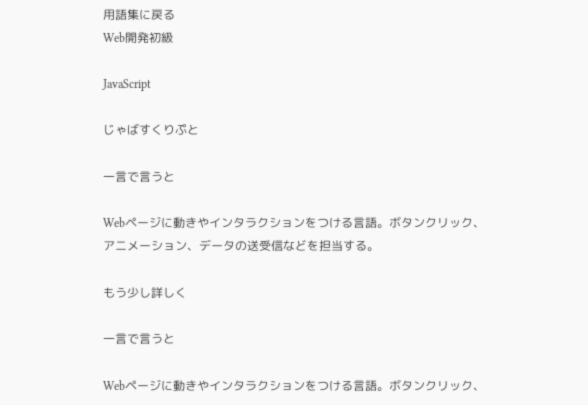用語集に戻る
Web開発初級

JavaScript

じゃばすくりぷと

一言で言うと

Webページに動きやインタラクションをつける言語。ボタンクリック、アニメーション、データの送受信などを担当する。

もう少し詳しく

一言で言うと

Webページに動きやインタラクションをつける言語。ボタンクリック、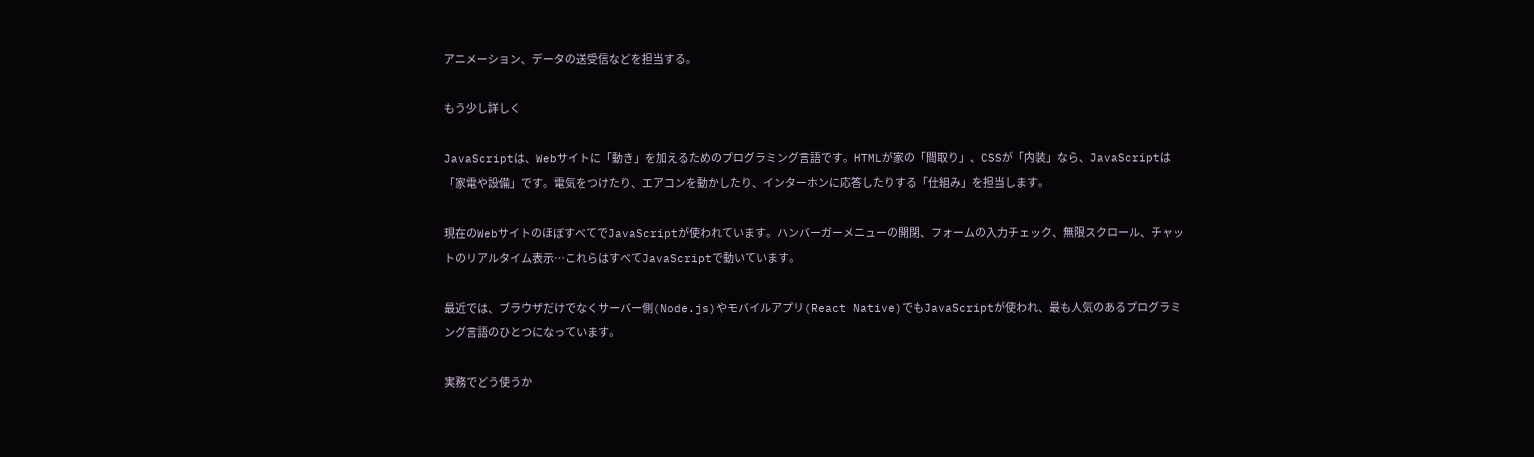アニメーション、データの送受信などを担当する。

もう少し詳しく

JavaScriptは、Webサイトに「動き」を加えるためのプログラミング言語です。HTMLが家の「間取り」、CSSが「内装」なら、JavaScriptは「家電や設備」です。電気をつけたり、エアコンを動かしたり、インターホンに応答したりする「仕組み」を担当します。

現在のWebサイトのほぼすべてでJavaScriptが使われています。ハンバーガーメニューの開閉、フォームの入力チェック、無限スクロール、チャットのリアルタイム表示…これらはすべてJavaScriptで動いています。

最近では、ブラウザだけでなくサーバー側(Node.js)やモバイルアプリ(React Native)でもJavaScriptが使われ、最も人気のあるプログラミング言語のひとつになっています。

実務でどう使うか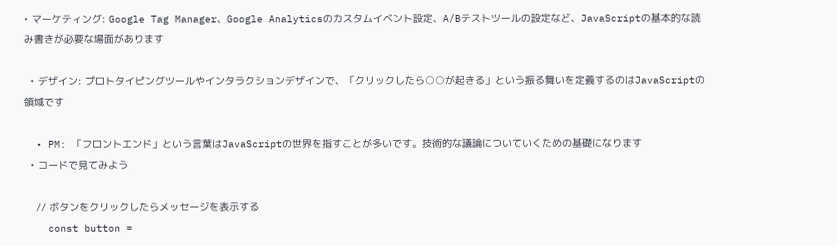• マーケティング: Google Tag Manager、Google Analyticsのカスタムイベント設定、A/Bテストツールの設定など、JavaScriptの基本的な読み書きが必要な場面があります

  • デザイン: プロトタイピングツールやインタラクションデザインで、「クリックしたら○○が起きる」という振る舞いを定義するのはJavaScriptの領域です

  • PM: 「フロントエンド」という言葉はJavaScriptの世界を指すことが多いです。技術的な議論についていくための基礎になります
  • コードで見てみよう

    // ボタンをクリックしたらメッセージを表示する
    const button =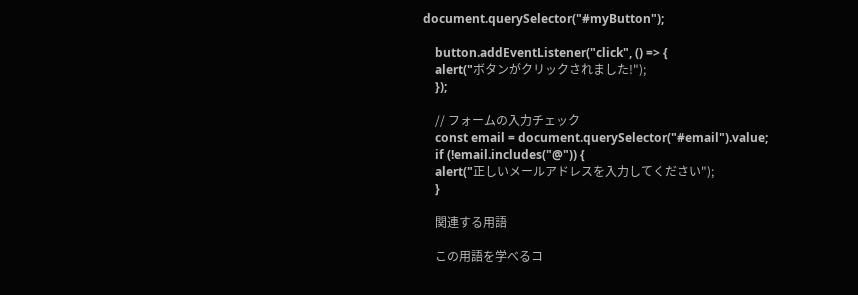document.querySelector("#myButton");

    button.addEventListener("click", () => {
    alert("ボタンがクリックされました!");
    });

    // フォームの入力チェック
    const email = document.querySelector("#email").value;
    if (!email.includes("@")) {
    alert("正しいメールアドレスを入力してください");
    }

    関連する用語

    この用語を学べるコ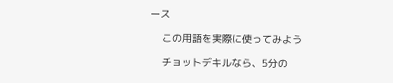ース

    この用語を実際に使ってみよう

    チョットデキルなら、5分の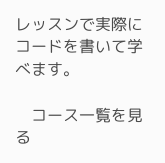レッスンで実際にコードを書いて学べます。

    コース一覧を見る